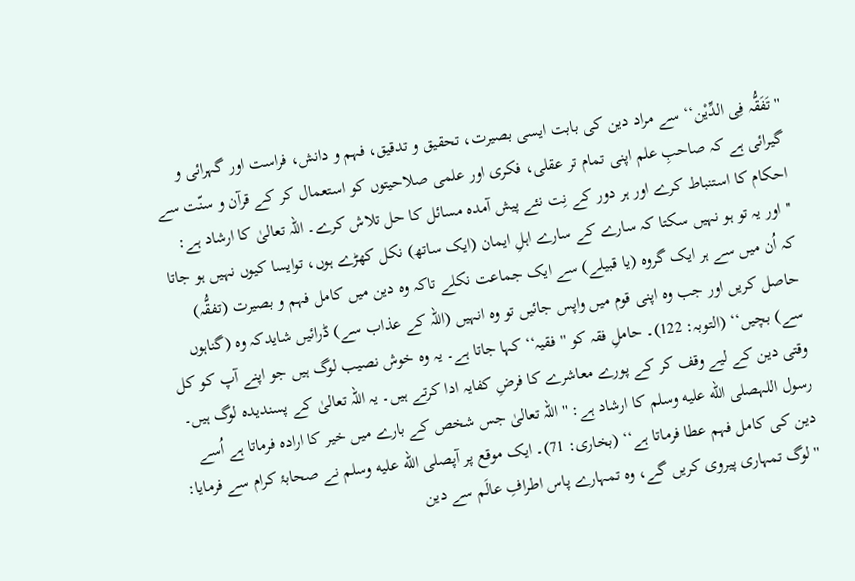''تَفَقُّہ فِی الدِّیْن‘‘ سے مراد دین کی بابت ایسی بصیرت، تحقیق و تدقیق، فہم و دانش، فراست اور گہرائی و گیرائی ہے کہ صاحبِ علم اپنی تمام تر عقلی، فکری اور علمی صلاحیتوں کو استعمال کر کے قرآن و سنّت سے احکام کا استنباط کرے اور ہر دور کے نِت نئے پیش آمدہ مسائل کا حل تلاش کرے۔ اللہ تعالیٰ کا ارشاد ہے: ''اور یہ تو ہو نہیں سکتا کہ سارے کے سارے اہلِ ایمان (ایک ساتھ) نکل کھڑے ہوں، توایسا کیوں نہیں ہو جاتا کہ اُن میں سے ہر ایک گروہ (یا قبیلے) سے ایک جماعت نکلے تاکہ وہ دین میں کامل فہم و بصیرت (تفقُّہ) حاصل کریں اور جب وہ اپنی قوم میں واپس جائیں تو وہ انہیں (اللہ کے عذاب سے) ڈرائیں شایدکہ وہ (گناہوں سے) بچیں‘‘ (التوبہ: 122)۔ حاملِ فقہ کو ''فقیہ‘‘ کہا جاتا ہے۔ یہ وہ خوش نصیب لوگ ہیں جو اپنے آپ کو کل وقتی دین کے لیے وقف کر کے پورے معاشرے کا فرضِ کفایہ ادا کرتے ہیں۔ یہ اللہ تعالیٰ کے پسندیدہ لوگ ہیں۔ رسول اللہصلى الله عليه وسلم کا ارشاد ہے: ''اللہ تعالیٰ جس شخص کے بارے میں خیر کا ارادہ فرماتا ہے اُسے دین کی کامل فہم عطا فرماتا ہے‘‘ (بخاری: 71)۔ ایک موقع پر آپصلى الله عليه وسلم نے صحابۂ کرام سے فرمایا: ''لوگ تمہاری پیروی کریں گے، وہ تمہارے پاس اطرافِ عالَم سے دین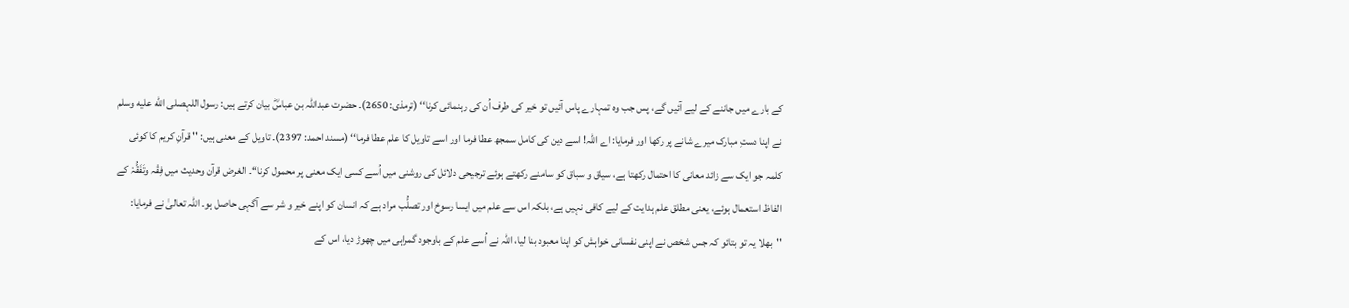کے بارے میں جاننے کے لیے آئیں گے، پس جب وہ تمہارے پاس آئیں تو خیر کی طرف اُن کی رہنمائی کرنا‘‘ (ترمذی: 2650)۔ حضرت عبداللہ بن عباسؓ بیان کرتے ہیں: رسول اللہصلى الله عليه وسلم نے اپنا دستِ مبارک میرے شانے پر رکھا اور فرمایا: اے اللہ! اسے دین کی کامل سمجھ عطا فرما اور اسے تاویل کا علم عطا فرما‘‘ (مسند احمد: 2397)۔ تاویل کے معنی ہیں: '' قرآنِ کریم کا کوئی کلمہ جو ایک سے زائد معانی کا احتمال رکھتا ہے، سیاق و سباق کو سامنے رکھتے ہوئے ترجیحی دلائل کی روشنی میں اُسے کسی ایک معنی پر محمول کرنا‘‘۔ الغرض قرآن وحدیث میں فِقْہ وتَفَقُّہْ کے الفاظ استعمال ہوئے، یعنی مطلق علم ہدایت کے لیے کافی نہیں ہے، بلکہ اس سے علم میں ایسا رسوخ اور تصلُّب مراد ہے کہ انسان کو اپنے خیر و شر سے آگہی حاصل ہو۔ اللہ تعالیٰ نے فرمایا: ''بھلا یہ تو بتائو کہ جس شخص نے اپنی نفسانی خواہش کو اپنا معبود بنا لیا، اللہ نے اُسے علم کے باوجود گمراہی میں چھوڑ دیا، اس کے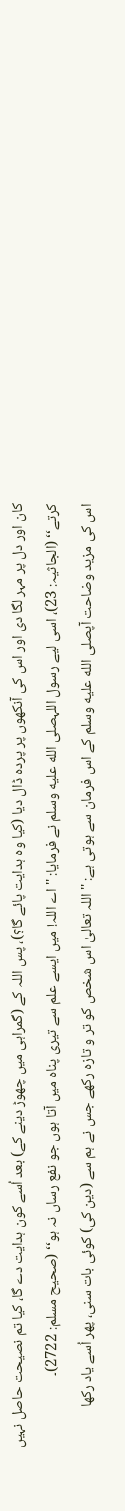کان اور دل پر مہر لگا دی اور اس کی آنکھوں پر پردہ ڈال دیا (کیا وہ ہدایت پائے گا؟)، پس اللہ کے (گمراہی میں چھوڑ دینے کے) بعد اُسے کون ہدایت دے گا، کیا تم نصیحت حاصل نہیں کرتے‘‘ (الجاثیہ: 23)، اسی لیے رسول اللہصلى الله عليه وسلم نے فرمایا: ''اے اللہ! میں ایسے علم سے تیری پناہ میں آتا ہوں جو نفع رساں نہ ہو‘‘ (صحیح مسلم: 2722)۔
اس کی مزید وضاحت آپصلى الله عليه وسلم کے اس فرمان سے ہوتی ہے: ''اللہ تعالیٰ اس شخص کو تر و تازہ رکھے جس نے ہم سے (دین کی) کوئی بات سنی، پھر اُسے یاد رکھا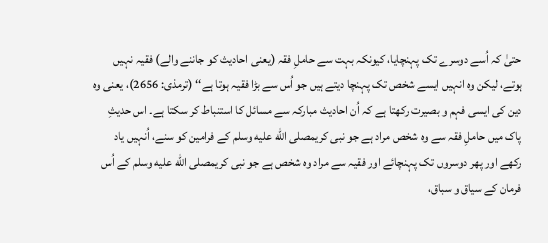حتیٰ کہ اُسے دوسرے تک پہنچایا، کیونکہ بہت سے حاملِ فقہ (یعنی احادیث کو جاننے والے) فقیہ نہیں ہوتے، لیکن وہ انہیں ایسے شخص تک پہنچا دیتے ہیں جو اُس سے بڑا فقیہ ہوتا ہے‘‘ (ترمذی: 2656)، یعنی وہ دین کی ایسی فہم و بصیرت رکھتا ہے کہ اُن احادیث مبارکہ سے مسائل کا استنباط کر سکتا ہے۔ اس حدیثِ پاک میں حاملِ فقہ سے وہ شخص مراد ہے جو نبی کریمصلى الله عليه وسلم کے فرامین کو سنے، اُنہیں یاد رکھے اور پھر دوسروں تک پہنچائے اور فقیہ سے مراد وہ شخص ہے جو نبی کریمصلى الله عليه وسلم کے اُس فرمان کے سیاق و سباق،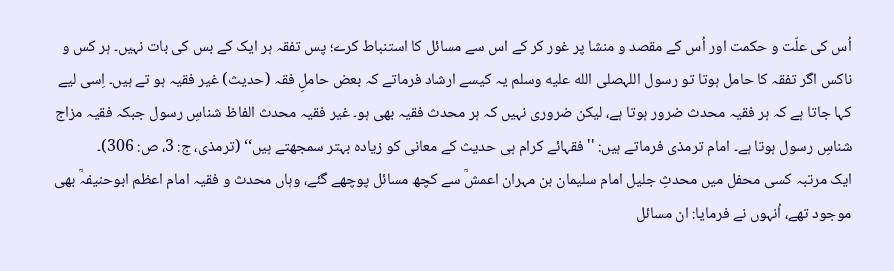اُس کی علّت و حکمت اور اُس کے مقصد و منشا پر غور کر کے اس سے مسائل کا استنباط کرے؛ پس تفقہ ہر ایک کے بس کی بات نہیں۔ ہر کس و ناکس اگر تفقہ کا حامل ہوتا تو رسول اللہصلى الله عليه وسلم یہ کیسے ارشاد فرماتے کہ بعض حاملِ فقہ (حدیث) غیر فقیہ ہو تے ہیں۔ اِسی لیے کہا جاتا ہے کہ ہر فقیہ محدث ضرور ہوتا ہے، لیکن ضروری نہیں کہ ہر محدث فقیہ بھی ہو۔ غیر فقیہ محدث الفاظ شناسِ رسول جبکہ فقیہ مزاج شناسِ رسول ہوتا ہے۔ امام ترمذی فرماتے ہیں: ''فقہائے کرام ہی حدیث کے معانی کو زیادہ بہتر سمجھتے ہیں‘‘ (ترمذی، ج: 3، ص: 306)۔
ایک مرتبہ کسی محفل میں محدثِ جلیل امام سلیمان بن مہران اعمشؒ سے کچھ مسائل پوچھے گئے، وہاں محدث و فقیہ امام اعظم ابوحنیفہؒ بھی موجود تھے، اُنہوں نے فرمایا: ان مسائل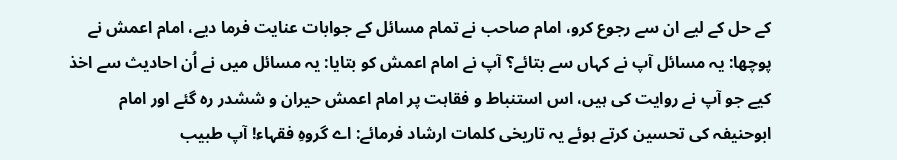کے حل کے لیے ان سے رجوع کرو، امام صاحب نے تمام مسائل کے جوابات عنایت فرما دیے، امام اعمش نے پوچھا: یہ مسائل آپ نے کہاں سے بتائے؟ آپ نے امام اعمش کو بتایا: یہ مسائل میں نے اُن احادیث سے اخذ کیے جو آپ نے روایت کی ہیں، اس استنباط و فقاہت پر امام اعمش حیران و ششدر رہ گئے اور امام ابوحنیفہ کی تحسین کرتے ہوئے یہ تاریخی کلمات ارشاد فرمائے: اے گروہِ فقہاء! آپ طبیب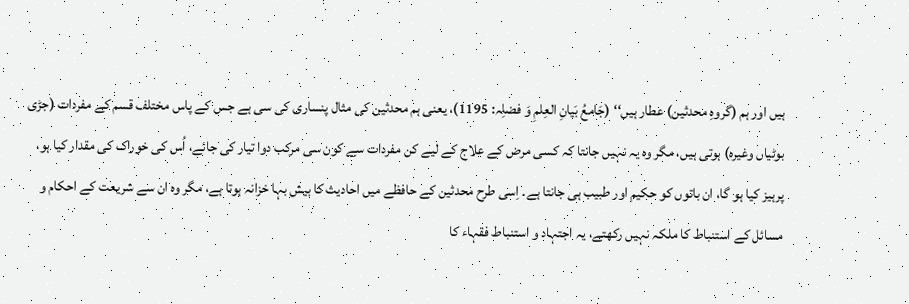ہیں اور ہم (گروہِ محدثین) عطار ہیں‘‘ (جَامعُ بَیانِ العِلمِ وَ فضلِہ: 1195)، یعنی ہم محدثین کی مثال پنساری کی سی ہے جس کے پاس مختلف قسم کے مفردات (جڑی بوٹیاں وغیرہ) ہوتی ہیں، مگر وہ یہ نہیں جانتا کہ کسی مرض کے علاج کے لیے کن مفردات سے کون سی مرکب دوا تیار کی جائے، اُس کی خوراک کی مقدار کیا ہو، پرہیز کیا ہو گا، ان باتوں کو حکیم اور طبیب ہی جانتا ہے۔ اِسی طرح محدثین کے حافظے میں احادیث کا بیش بہا خزانہ ہوتا ہے، مگر وہ ان سے شریعت کے احکام و مسائل کے استنباط کا ملکہ نہیں رکھتے، یہ اجتہاد و استنباط فقہاء کا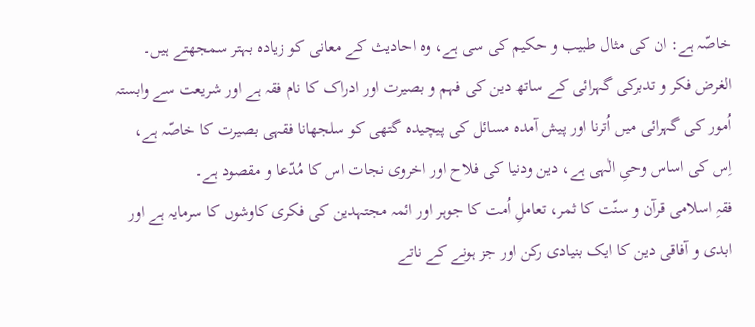خاصّہ ہے: ان کی مثال طبیب و حکیم کی سی ہے، وہ احادیث کے معانی کو زیادہ بہتر سمجھتے ہیں۔ الغرض فکر و تدبرکی گہرائی کے ساتھ دین کی فہم و بصیرت اور ادراک کا نام فقہ ہے اور شریعت سے وابستہ اُمور کی گہرائی میں اُترنا اور پیش آمدہ مسائل کی پیچیدہ گتھی کو سلجھانا فقہی بصیرت کا خاصّہ ہے، اِس کی اساس وحیِ الٰہی ہے، دین ودنیا کی فلاح اور اخروی نجات اس کا مُدّعا و مقصود ہے۔
فقہِ اسلامی قرآن و سنّت کا ثمر، تعاملِ اُمت کا جوہر اور ائمہ مجتہدین کی فکری کاوشوں کا سرمایہ ہے اور ابدی و آفاقی دین کا ایک بنیادی رکن اور جز ہونے کے ناتے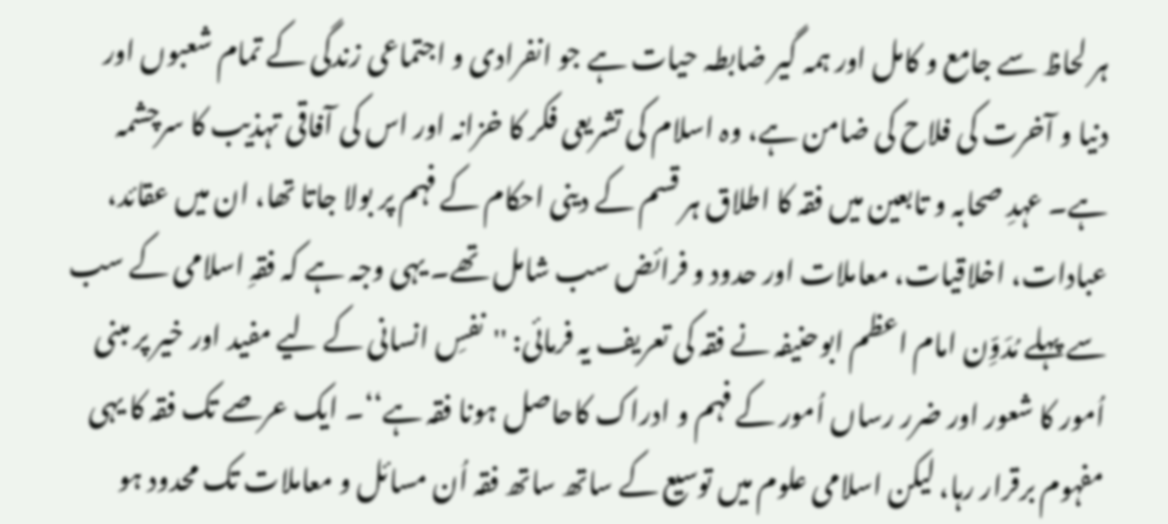ہر لحاظ سے جامع و کامل اور ہمہ گیر ضابطہ حیات ہے جو انفرادی و اجتماعی زندگی کے تمام شعبوں اور دنیا و آخرت کی فلاح کی ضامن ہے، وہ اسلام کی تشریعی فکر کا خزانہ اور اس کی آفاقی تہذیب کا سرچشمہ ہے۔ عہدِ صحابہ و تابعین میں فقہ کا اطلاق ہر قسم کے دینی احکام کے فہم پر بولا جاتا تھا، ان میں عقائد، عبادات، اخلاقیات، معاملات اور حدود و فرائض سب شامل تھے۔ یہی وجہ ہے کہ فقہِ اسلامی کے سب سے پہلے مُدَوِّن امام اعظم ابوحنیفہ نے فقہ کی تعریف یہ فرمائی: ''نفسِ انسانی کے لیے مفید اور خیر پر مبنی اُمور کا شعور اور ضرر رساں اُمور کے فہم و ادراک کاحاصل ہونا فقہ ہے‘‘۔ ایک عرصے تک فقہ کا یہی مفہوم برقرار رہا، لیکن اسلامی علوم میں توسیع کے ساتھ ساتھ فقہ اُن مسائل و معاملات تک محدود ہو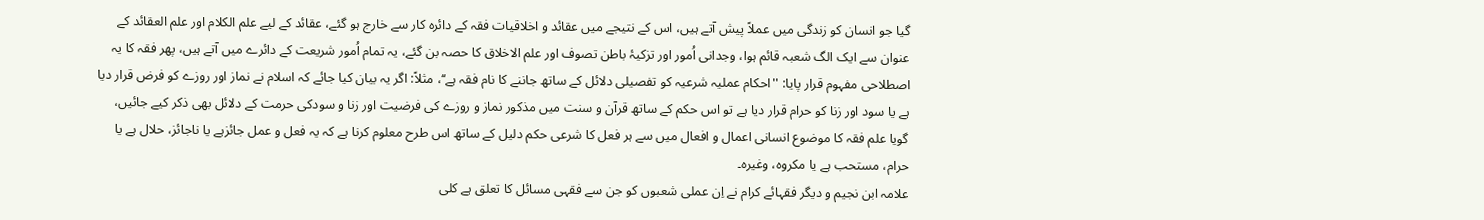گیا جو انسان کو زندگی میں عملاً پیش آتے ہیں، اس کے نتیجے میں عقائد و اخلاقیات فقہ کے دائرہ کار سے خارج ہو گئے، عقائد کے لیے علم الکلام اور علم العقائد کے عنوان سے ایک الگ شعبہ قائم ہوا، وجدانی اُمور اور تزکیۂ باطن تصوف اور علم الاخلاق کا حصہ بن گئے، یہ تمام اُمور شریعت کے دائرے میں آتے ہیں، پھر فقہ کا یہ اصطلاحی مفہوم قرار پایا: ''احکام عملیہ شرعیہ کو تفصیلی دلائل کے ساتھ جاننے کا نام فقہ ہے‘‘، مثلاً: اگر یہ بیان کیا جائے کہ اسلام نے نماز اور روزے کو فرض قرار دیا ہے یا سود اور زنا کو حرام قرار دیا ہے تو اس حکم کے ساتھ قرآن و سنت میں مذکور نماز و روزے کی فرضیت اور زنا و سودکی حرمت کے دلائل بھی ذکر کیے جائیں، گویا علم فقہ کا موضوع انسانی اعمال و افعال میں سے ہر فعل کا شرعی حکم دلیل کے ساتھ اس طرح معلوم کرنا ہے کہ یہ فعل و عمل جائزہے یا ناجائز، حلال ہے یا حرام، مستحب ہے یا مکروہ، وغیرہ۔
علامہ ابن نجیم و دیگر فقہائے کرام نے اِن عملی شعبوں کو جن سے فقہی مسائل کا تعلق ہے کلی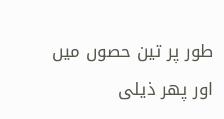طور پر تین حصوں میں اور پھر ذیلی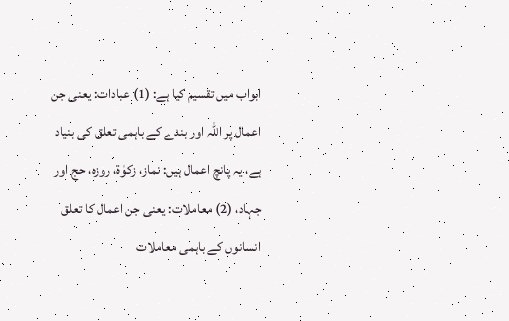ابواب میں تقسیم کیا ہے: (1) عبادات: یعنی جن اعمال پر اللہ اور بندے کے باہمی تعلق کی بنیاد ہے، یہ پانچ اعمال ہیں: نماز، زکوٰۃ، روزہ، حج اور جہاد، (2) معاملات: یعنی جن اعمال کا تعلق انسانوں کے باہمی معاملات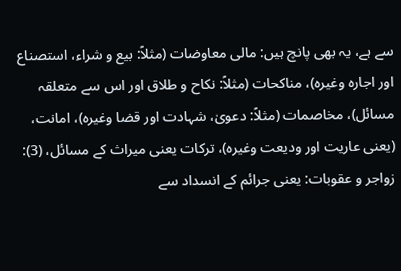سے ہے، یہ بھی پانچ ہیں: مالی معاوضات (مثلاً: بیع و شراء، استصناع اور اجارہ وغیرہ)، مناکحات (مثلاً: نکاح و طلاق اور اس سے متعلقہ مسائل)، مخاصمات (مثلاً: دعویٰ، شہادت اور قضا وغیرہ)، امانت، (یعنی عاریت اور ودیعت وغیرہ)، ترکات یعنی میراث کے مسائل، (3): زواجر و عقوبات: یعنی جرائم کے انسداد سے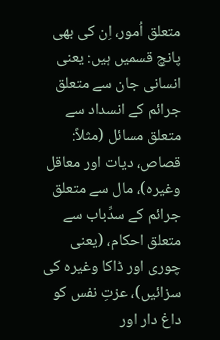متعلق اُمور، اِن کی بھی پانچ قسمیں ہیں: یعنی انسانی جان سے متعلق جرائم کے انسداد سے متعلق مسائل (مثلاً: قصاص، دیات اور معاقل وغیرہ)، مال سے متعلق جرائم کے سدِّباب سے متعلق احکام، (یعنی چوری اور ڈاکا وغیرہ کی سزائیں)، عزتِ نفس کو داغ دار اور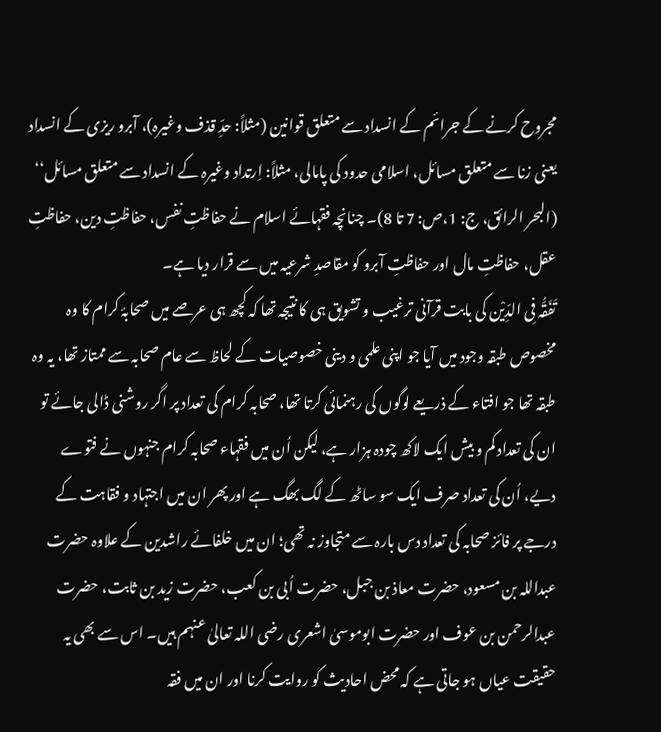مجروح کرنے کے جرائم کے انسداد سے متعلق قوانین (مثلاً: حدِّ قذف وغیرہ)، آبرو ریزی کے انسداد یعنی زنا سے متعلق مسائل، اسلامی حدود کی پامالی، مثلاً: اِرتداد وغیرہ کے انسداد سے متعلق مسائل‘‘ (البحر الرائق، ج: 1،ص: 7 تا 8)۔ چنانچہ فقہائے اسلام نے حفاظتِ نفس، حفاظتِ دین، حفاظتِ عقل، حفاظتِ مال اور حفاظتِ آبرو کو مقاصدِ شرعیہ میں سے قرار دیا ہے۔
تَفَقُّہ فِی الدِّیْن کی بابت قرآنی ترغیب و تشویق ہی کا نتیجہ تھا کہ کچھ ہی عرصے میں صحابۂ کرام کا وہ مخصوص طبقہ وجود میں آیا جو اپنی علمی و دینی خصوصیات کے لحاظ سے عام صحابہ سے ممتاز تھا، یہ وہ طبقہ تھا جو افتاء کے ذریعے لوگوں کی رہنمائی کرتا تھا، صحابہ کرام کی تعداد پر اگر روشنی ڈالی جائے تو ان کی تعداد کم و بیش ایک لاکھ چودہ ہزار ہے، لیکن اُن میں فقہاء صحابہ کرام جنہوں نے فتوے دیے، اُن کی تعداد صرف ایک سو ساٹھ کے لگ بھگ ہے اور پھر ان میں اجتہاد و فقاہت کے درجے پر فائز صحابہ کی تعداد دس بارہ سے متجاوز نہ تھی؛ ان میں خلفائے راشدین کے علاوہ حضرت عبداللہ بن مسعود، حضرت معاذ بن جبل، حضرت اُبی بن کعب، حضرت زید بن ثابت، حضرت عبدالرحمن بن عوف اور حضرت ابوموسیٰ اشعری رضی اللہ تعالیٰ عنہم ہیں۔ اس سے بھی یہ حقیقت عیاں ہو جاتی ہے کہ محض احادیث کو روایت کرنا اور ان میں فقہ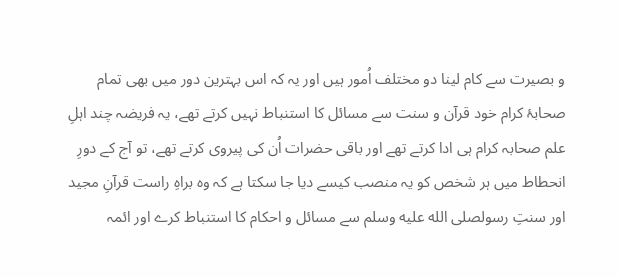و بصیرت سے کام لینا دو مختلف اُمور ہیں اور یہ کہ اس بہترین دور میں بھی تمام صحابۂ کرام خود قرآن و سنت سے مسائل کا استنباط نہیں کرتے تھے، یہ فریضہ چند اہلِ علم صحابہ کرام ہی ادا کرتے تھے اور باقی حضرات اُن کی پیروی کرتے تھے، تو آج کے دورِ انحطاط میں ہر شخص کو یہ منصب کیسے دیا جا سکتا ہے کہ وہ براہِ راست قرآنِ مجید اور سنتِ رسولصلى الله عليه وسلم سے مسائل و احکام کا استنباط کرے اور ائمہ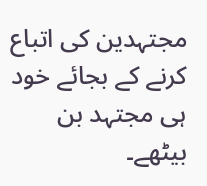مجتہدین کی اتباع کرنے کے بجائے خود ہی مجتہد بن بیٹھے۔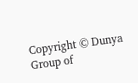Copyright © Dunya Group of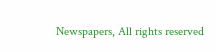Newspapers, All rights reserved